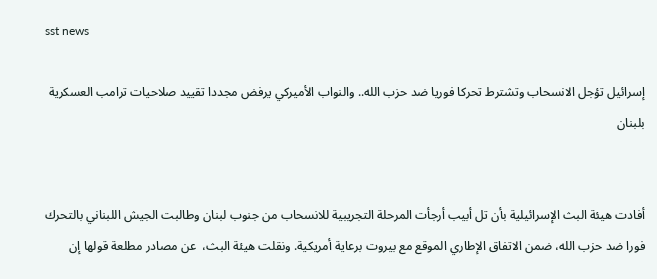sst news

إسرائيل تؤجل الانسحاب وتشترط تحركا فوريا ضد حزب الله.. والنواب الأميركي يرفض مجددا تقييد صلاحيات ترامب العسكرية بلبنان


أفادت هيئة البث الإسرائيلية بأن تل أبيب أرجأت المرحلة التجريبية للانسحاب من جنوب لبنان وطالبت الجيش اللبناني بالتحرك فورا ضد حزب الله، ضمن الاتفاق الإطاري الموقع مع بيروت برعاية أمريكية. ونقلت هيئة البث،  عن مصادر مطلعة قولها إن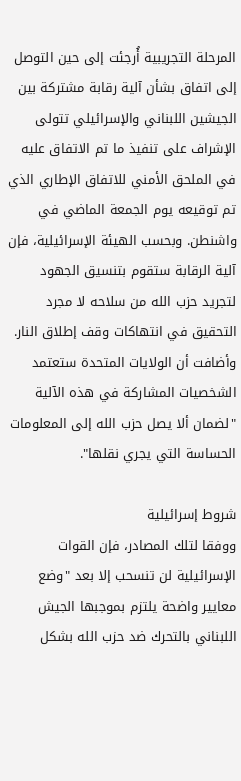المرحلة التجريبية أُرجئت إلى حين التوصل إلى اتفاق بشأن آلية رقابة مشتركة بين الجيشين اللبناني والإسرائيلي تتولى الإشراف على تنفيذ ما تم الاتفاق عليه في الملحق الأمني للاتفاق الإطاري الذي تم توقيعه يوم الجمعة الماضي في واشنطن. وبحسب الهيئة الإسرائيلية، فإن آلية الرقابة ستقوم بتنسيق الجهود لتجريد حزب الله من سلاحه لا مجرد التحقيق في انتهاكات وقف إطلاق النار. وأضافت أن الولايات المتحدة ستعتمد الشخصيات المشاركة في هذه الآلية "لضمان ألا يصل حزب الله إلى المعلومات الحساسة التي يجري نقلها".

شروط إسرائيلية
ووفقا لتلك المصادر، فإن القوات الإسرائيلية لن تنسحب إلا بعد "وضع معايير واضحة يلتزم بموجبها الجيش اللبناني بالتحرك ضد حزب الله بشكل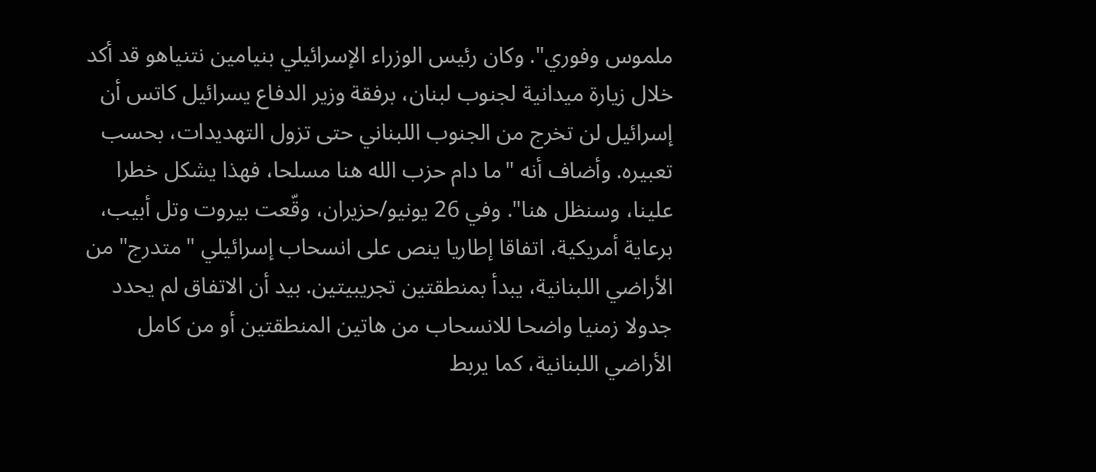ملموس وفوري". وكان رئيس الوزراء الإسرائيلي بنيامين نتنياهو قد أكد خلال زيارة ميدانية لجنوب لبنان، برفقة وزير الدفاع يسرائيل كاتس أن إسرائيل لن تخرج من الجنوب اللبناني حتى تزول التهديدات، بحسب تعبيره. وأضاف أنه "ما دام حزب الله هنا مسلحا، فهذا يشكل خطرا علينا، وسنظل هنا". وفي 26 يونيو/حزيران، وقّعت بيروت وتل أبيب، برعاية أمريكية، اتفاقا إطاريا ينص على انسحاب إسرائيلي "متدرج" من الأراضي اللبنانية، يبدأ بمنطقتين تجريبيتين. بيد أن الاتفاق لم يحدد جدولا زمنيا واضحا للانسحاب من هاتين المنطقتين أو من كامل الأراضي اللبنانية، كما يربط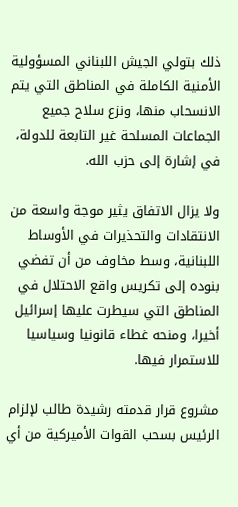ذلك بتولي الجيش اللبناني المسؤولية الأمنية الكاملة في المناطق التي يتم الانسحاب منها، ونزع سلاح جميع الجماعات المسلحة غير التابعة للدولة، في إشارة إلى حزب الله.

ولا يزال الاتفاق يثير موجة واسعة من الانتقادات والتحذيرات في الأوساط اللبنانية، وسط مخاوف من أن تفضي بنوده إلى تكريس واقع الاحتلال في المناطق التي سيطرت عليها إسرائيل أخيرا، ومنحه غطاء قانونيا وسياسيا للاستمرار فيها.

مشروع قرار قدمته رشيدة طالب لإلزام الرئيس بسحب القوات الأميركية من أي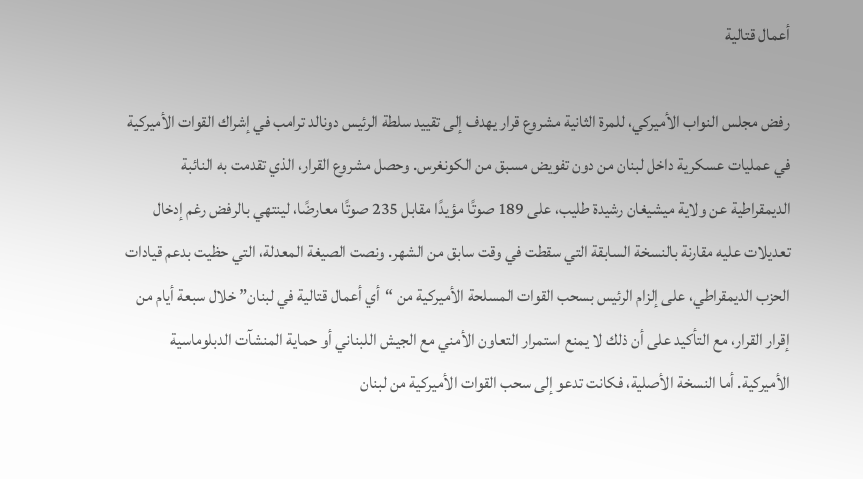أعمال قتالية

رفض مجلس النواب الأميركي، للمرة الثانية مشروع قرار يهدف إلى تقييد سلطة الرئيس دونالد ترامب في إشراك القوات الأميركية في عمليات عسكرية داخل لبنان من دون تفويض مسبق من الكونغرس. وحصل مشروع القرار، الذي تقدمت به النائبة الديمقراطية عن ولاية ميشيغان رشيدة طليب، على 189 صوتًا مؤيدًا مقابل 235 صوتًا معارضًا، لينتهي بالرفض رغم إدخال تعديلات عليه مقارنة بالنسخة السابقة التي سقطت في وقت سابق من الشهر. ونصت الصيغة المعدلة، التي حظيت بدعم قيادات الحزب الديمقراطي، على إلزام الرئيس بسحب القوات المسلحة الأميركية من “أي أعمال قتالية في لبنان” خلال سبعة أيام من إقرار القرار، مع التأكيد على أن ذلك لا يمنع استمرار التعاون الأمني مع الجيش اللبناني أو حماية المنشآت الدبلوماسية الأميركية. أما النسخة الأصلية، فكانت تدعو إلى سحب القوات الأميركية من لبنان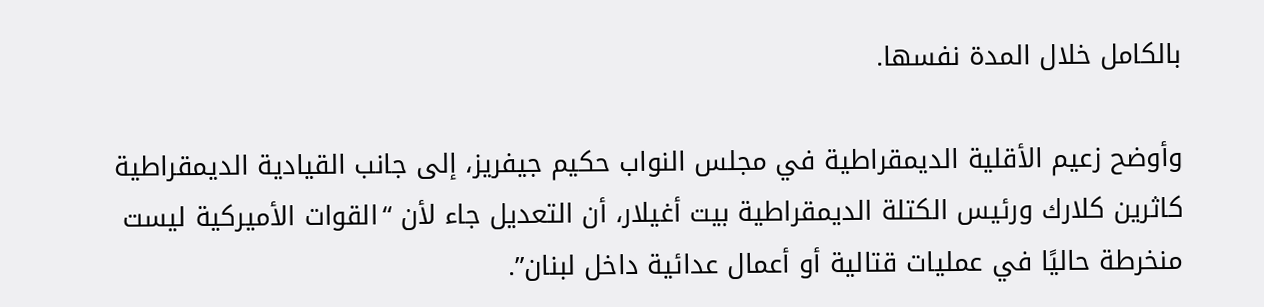بالكامل خلال المدة نفسها.

وأوضح زعيم الأقلية الديمقراطية في مجلس النواب حكيم جيفريز، إلى جانب القيادية الديمقراطية كاثرين كلارك ورئيس الكتلة الديمقراطية بيت أغيلار، أن التعديل جاء لأن “القوات الأميركية ليست منخرطة حاليًا في عمليات قتالية أو أعمال عدائية داخل لبنان”.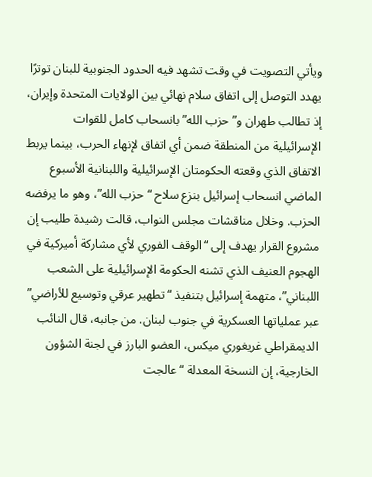ويأتي التصويت في وقت تشهد فيه الحدود الجنوبية للبنان توترًا يهدد التوصل إلى اتفاق سلام نهائي بين الولايات المتحدة وإيران، إذ تطالب طهران و”حزب الله” بانسحاب كامل للقوات الإسرائيلية من المنطقة ضمن أي اتفاق لإنهاء الحرب، بينما يربط الاتفاق الذي وقعته الحكومتان الإسرائيلية واللبنانية الأسبوع الماضي انسحاب إسرائيل بنزع سلاح “حزب الله”، وهو ما يرفضه الحزب. وخلال مناقشات مجلس النواب، قالت رشيدة طليب إن مشروع القرار يهدف إلى “الوقف الفوري لأي مشاركة أميركية في الهجوم العنيف الذي تشنه الحكومة الإسرائيلية على الشعب اللبناني”، متهمة إسرائيل بتنفيذ “تطهير عرقي وتوسيع للأراضي” عبر عملياتها العسكرية في جنوب لبنان. من جانبه، قال النائب الديمقراطي غريغوري ميكس، العضو البارز في لجنة الشؤون الخارجية، إن النسخة المعدلة “عالجت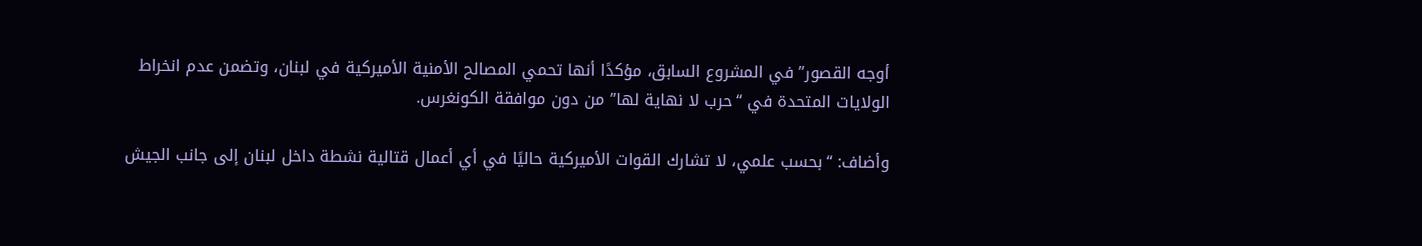أوجه القصور” في المشروع السابق، مؤكدًا أنها تحمي المصالح الأمنية الأميركية في لبنان، وتضمن عدم انخراط الولايات المتحدة في “حرب لا نهاية لها” من دون موافقة الكونغرس.

وأضاف: “بحسب علمي، لا تشارك القوات الأميركية حاليًا في أي أعمال قتالية نشطة داخل لبنان إلى جانب الجيش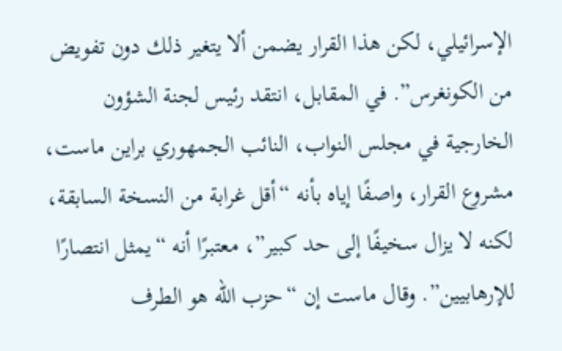الإسرائيلي، لكن هذا القرار يضمن ألا يتغير ذلك دون تفويض من الكونغرس”. في المقابل، انتقد رئيس لجنة الشؤون الخارجية في مجلس النواب، النائب الجمهوري براين ماست، مشروع القرار، واصفًا إياه بأنه “أقل غرابة من النسخة السابقة، لكنه لا يزال سخيفًا إلى حد كبير”، معتبرًا أنه “يمثل انتصارًا للإرهابيين”. وقال ماست إن “حزب الله هو الطرف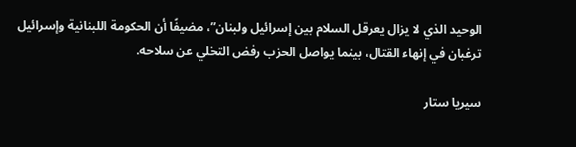الوحيد الذي لا يزال يعرقل السلام بين إسرائيل ولبنان”، مضيفًا أن الحكومة اللبنانية وإسرائيل ترغبان في إنهاء القتال، بينما يواصل الحزب رفض التخلي عن سلاحه.

سيريا ستار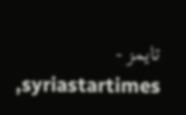تايمز - syriastartimes,